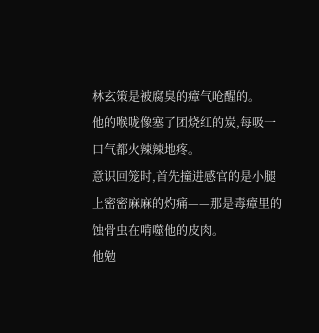林玄策是被腐臭的瘴气呛醒的。
他的喉咙像塞了团烧红的炭,每吸一口气都火辣辣地疼。
意识回笼时,首先撞进感官的是小腿上密密麻麻的灼痛——那是毒瘴里的蚀骨虫在啃噬他的皮肉。
他勉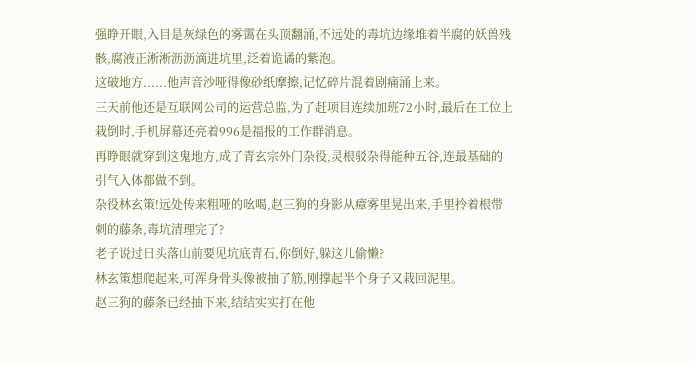强睁开眼,入目是灰绿色的雾霭在头顶翻涌,不远处的毒坑边缘堆着半腐的妖兽残骸,腐液正淅淅沥沥滴进坑里,泛着诡谲的紫泡。
这破地方......他声音沙哑得像砂纸摩擦,记忆碎片混着剧痛涌上来。
三天前他还是互联网公司的运营总监,为了赶项目连续加班72小时,最后在工位上栽倒时,手机屏幕还亮着996是福报的工作群消息。
再睁眼就穿到这鬼地方,成了青玄宗外门杂役,灵根驳杂得能种五谷,连最基础的引气入体都做不到。
杂役林玄策!远处传来粗哑的吆喝,赵三狗的身影从瘴雾里晃出来,手里拎着根带刺的藤条,毒坑清理完了?
老子说过日头落山前要见坑底青石,你倒好,躲这儿偷懒?
林玄策想爬起来,可浑身骨头像被抽了筋,刚撑起半个身子又栽回泥里。
赵三狗的藤条已经抽下来,结结实实打在他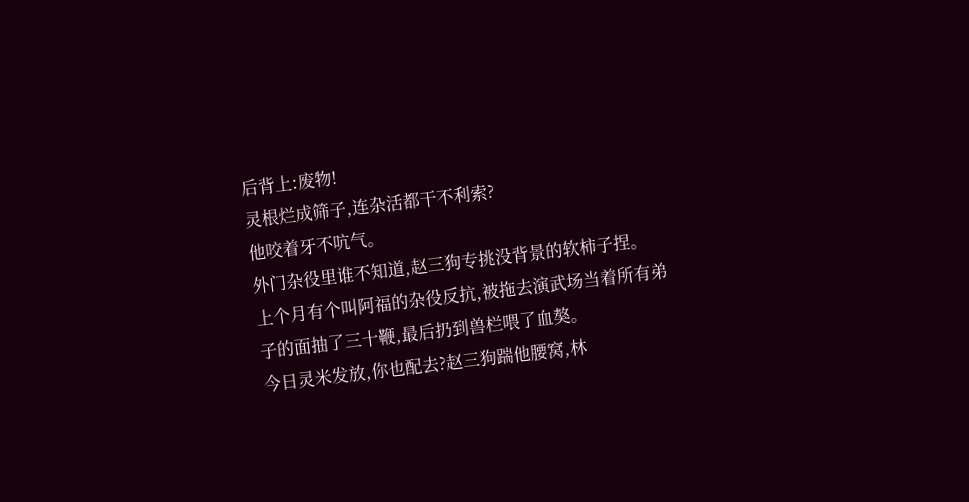后背上:废物!
灵根烂成筛子,连杂活都干不利索?
他咬着牙不吭气。
外门杂役里谁不知道,赵三狗专挑没背景的软柿子捏。
上个月有个叫阿福的杂役反抗,被拖去演武场当着所有弟子的面抽了三十鞭,最后扔到兽栏喂了血獒。
今日灵米发放,你也配去?赵三狗踹他腰窝,林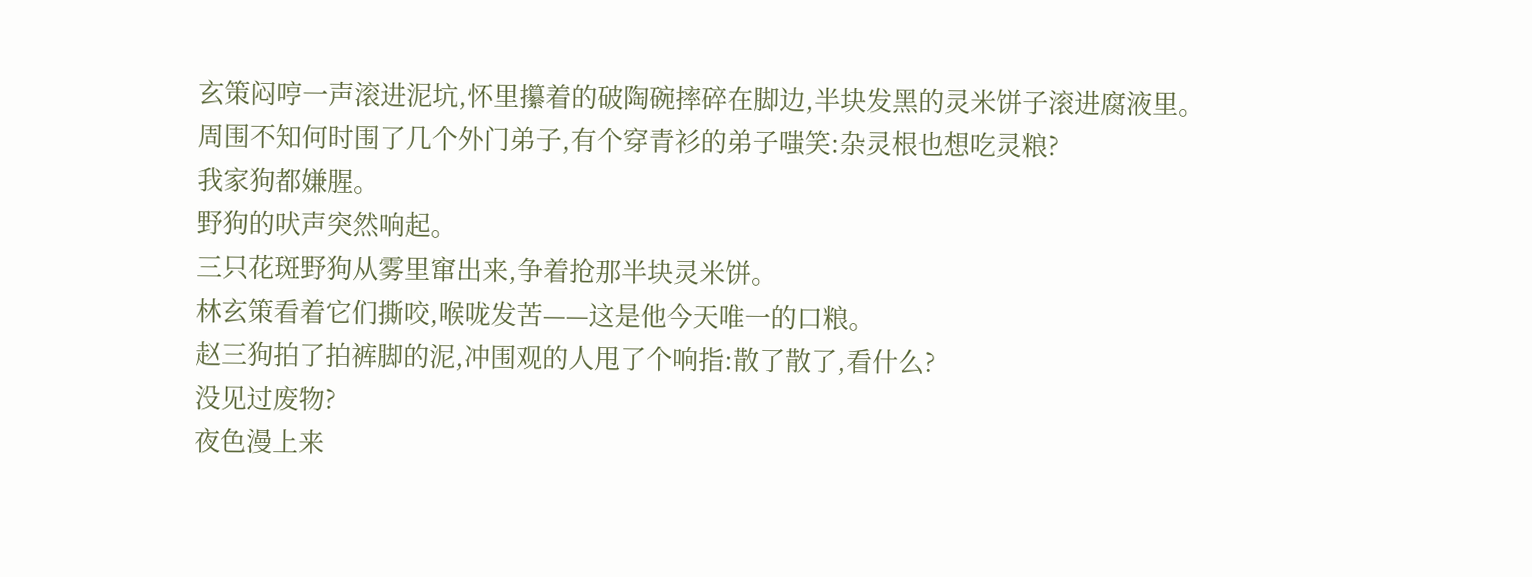玄策闷哼一声滚进泥坑,怀里攥着的破陶碗摔碎在脚边,半块发黑的灵米饼子滚进腐液里。
周围不知何时围了几个外门弟子,有个穿青衫的弟子嗤笑:杂灵根也想吃灵粮?
我家狗都嫌腥。
野狗的吠声突然响起。
三只花斑野狗从雾里窜出来,争着抢那半块灵米饼。
林玄策看着它们撕咬,喉咙发苦——这是他今天唯一的口粮。
赵三狗拍了拍裤脚的泥,冲围观的人甩了个响指:散了散了,看什么?
没见过废物?
夜色漫上来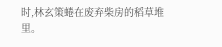时,林玄策蜷在废弃柴房的稻草堆里。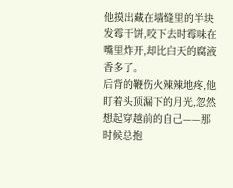他摸出藏在墙缝里的半块发霉干饼,咬下去时霉味在嘴里炸开,却比白天的腐液香多了。
后背的鞭伤火辣辣地疼,他盯着头顶漏下的月光,忽然想起穿越前的自己——那时候总抱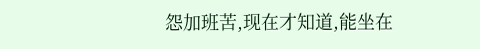怨加班苦,现在才知道,能坐在